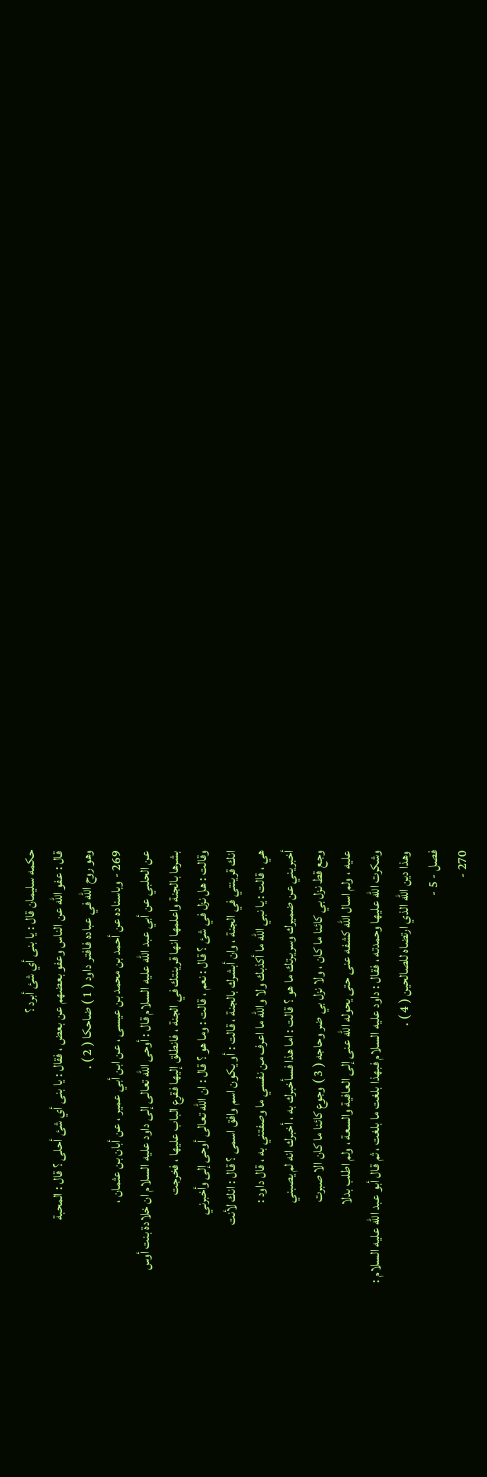حكمه سليمان قال : يا بنى أي شئ أبرد ؟
قال : عفو الله عن الناس وعفو بعضهم عن بعض ، فقال : يا بنى أي شئ أحلى ؟ قال : المحبة
وهو روح الله في عباده فافتر داود ( 1 ) ضاحكا ( 2 ) .
269 - وباسناده عن أحمد بن محمد بن عيسى ، عن ابن أبي عمير ، عن أبان بن عثمان ،
عن الحلبي عن أبي عبد الله عليه السلام قال : أوحى الله تعالى إلى داود عليه السلام ان خلادة بنت أوس
بشرها بالجنة واعلمها انها قرينتك في الجنة ، فانطلق إليها فقرع الباب عليها ، فخرجت
وقالت : هل نزل في شئ ؟ قال : نعم ، قالت : وما هو ؟ قال : ان الله تعالى أوحى إلى وأخبرني
انك قرينتي في الجنة ، وان أبشرك بالجنة ، قالت : أو يكون اسم وافق اسمى ؟ قال : انك لأنت
هي ، قالت : يا نبي الله ما أكذبك ولا والله ما اعرف من نفسي ما وصفتني به ، قال داود :
أخبريني عن ضميرك وسريرتك ما هو ؟ قالت : اما هذا فسأخبرك به ، أخبرك انه لم يصبني
وجع قط نزل بي كائنا ما كان ، ولا نزل بي ضر وحاجه ( 3 ) وجوع كائنا ما كان الا صبرت
عليه ، ولم اسال الله كشفه عنى حتى يحوله الله عنى إلى العافية والسعة ، ولم اطلب بدلا
وشكرت الله عليها وحمدته ، فقال : داود عليه السلام فبهذا بلغت ما بلغت ، ثم قال أبو عبد الله عليه السلام :
وهذا دين الله الذي ارتضاه للصالحين ( 4 ) .
فصل - 5 -
270 -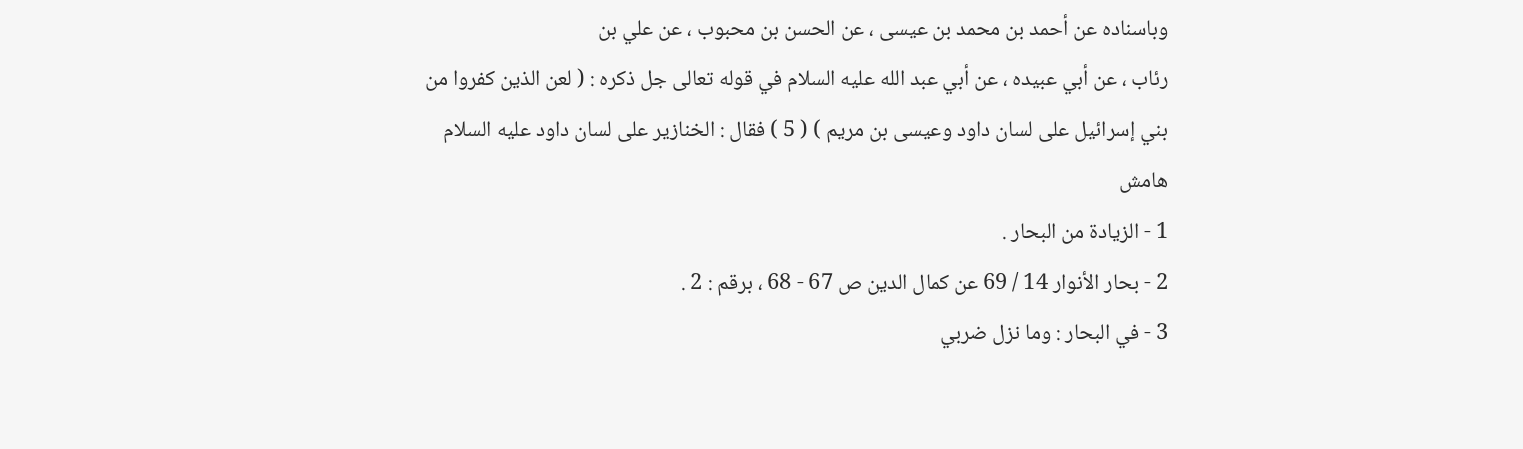وباسناده عن أحمد بن محمد بن عيسى ، عن الحسن بن محبوب ، عن علي بن
رئاب ، عن أبي عبيده ، عن أبي عبد الله عليه السلام في قوله تعالى جل ذكره : ( لعن الذين كفروا من
بني إسرائيل على لسان داود وعيسى بن مريم ) ( 5 ) فقال : الخنازير على لسان داود عليه السلام
هامش
1 - الزيادة من البحار .
2 - بحار الأنوار 14 / 69 عن كمال الدين ص 67 - 68 ، برقم : 2 .
3 - في البحار : وما نزل ضربي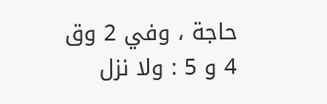حاجة ، وفي 2 وق 4 و 5 : ولا نزل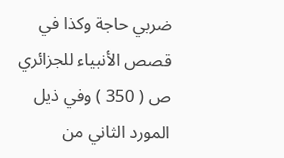ضربي حاجة وكذا في
قصص الأنبياء للجزائري ص ( 350 ) وفي ذيل المورد الثاني من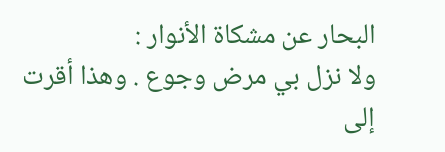البحار عن مشكاة الأنوار :
ولا نزل بي مرض وجوع . وهذا أقرت إلى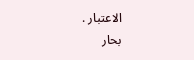الاعتبار .
بحار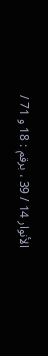الأنوار 14 / 39 ، برقم : 18 و 71 /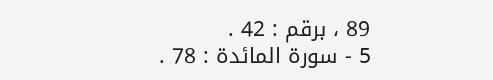89 ، برقم : 42 .
5 - سورة المائدة : 78 .